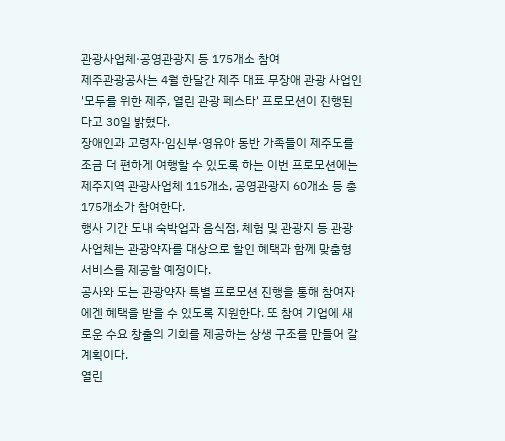관광사업체·공영관광지 등 175개소 참여
제주관광공사는 4월 한달간 제주 대표 무장애 관광 사업인 '모두를 위한 제주, 열린 관광 페스타' 프로모션이 진행된다고 30일 밝혔다.
장애인과 고령자·임신부·영유아 동반 가족들이 제주도를 조금 더 편하게 여행할 수 있도록 하는 이번 프로모션에는 제주지역 관광사업체 115개소, 공영관광지 60개소 등 총 175개소가 참여한다.
행사 기간 도내 숙박업과 음식점, 체험 및 관광지 등 관광사업체는 관광약자를 대상으로 할인 혜택과 함께 맞춤형 서비스를 제공할 예정이다.
공사와 도는 관광약자 특별 프로모션 진행을 통해 참여자에겐 혜택을 받을 수 있도록 지원한다. 또 참여 기업에 새로운 수요 창출의 기회를 제공하는 상생 구조를 만들어 갈 계획이다.
열린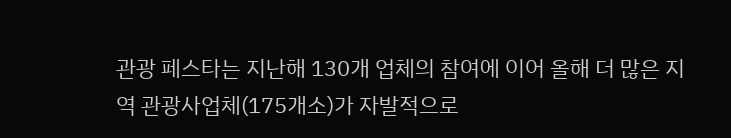관광 페스타는 지난해 130개 업체의 참여에 이어 올해 더 많은 지역 관광사업체(175개소)가 자발적으로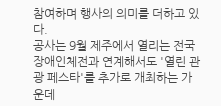참여하며 행사의 의미를 더하고 있다.
공사는 9월 제주에서 열리는 전국장애인체전과 연계해서도 '열린 관광 페스타'를 추가로 개최하는 가운데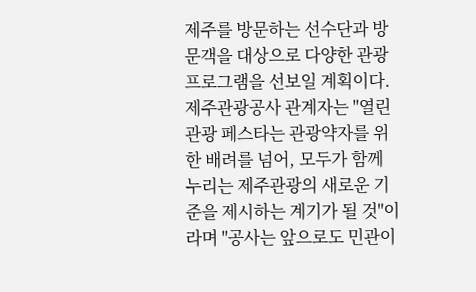제주를 방문하는 선수단과 방문객을 대상으로 다양한 관광 프로그램을 선보일 계획이다.
제주관광공사 관계자는 "열린 관광 페스타는 관광약자를 위한 배려를 넘어, 모두가 함께 누리는 제주관광의 새로운 기준을 제시하는 계기가 될 것"이라며 "공사는 앞으로도 민관이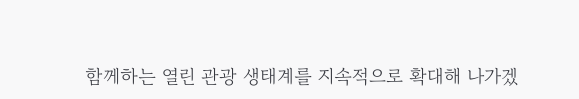함께하는 열린 관광 생태계를 지속적으로 확대해 나가겠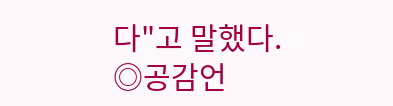다"고 말했다.
◎공감언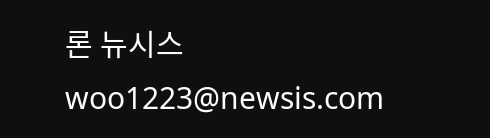론 뉴시스 woo1223@newsis.com